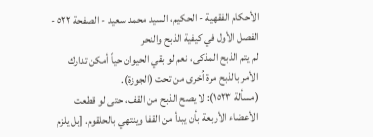الأحكام الفقهية - الحكيم، السيد محمد سعيد - الصفحة ٥٢٢ - الفصل الأول في كيفية الذبح والنحر
لم يتم الذبح المذكى، نعم لو بقي الحيوان حياً أمكن تدارك الأمر بالذبح مرة اُخرى من تحت (الجوزة).
(مسألة ١٥٢٣): لا يصح الذبح من القف، حتى لو قطعت الأعضاء الأربعة بأن يبدأ من القفا وينتهي بالحلقوم. [بل يلزم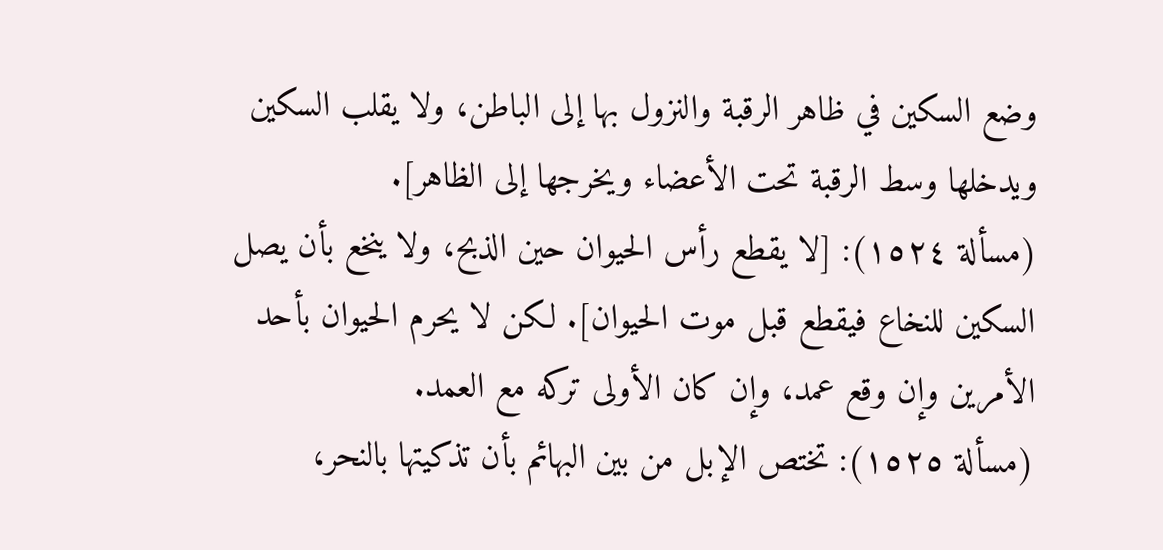وضع السكين في ظاهر الرقبة والنزول بها إلى الباطن، ولا يقلب السكين ويدخلها وسط الرقبة تحت الأعضاء ويخرجها إلى الظاهر].
(مسألة ١٥٢٤): [لا يقطع رأس الحيوان حين الذبح، ولا ينخع بأن يصل السكين للنخاع فيقطع قبل موت الحيوان]. لكن لا يحرم الحيوان بأحد الأمرين وإن وقع عمد، وإن كان الأولى تركه مع العمد.
(مسألة ١٥٢٥): تختص الإبل من بين البهائم بأن تذكيتها بالنحر،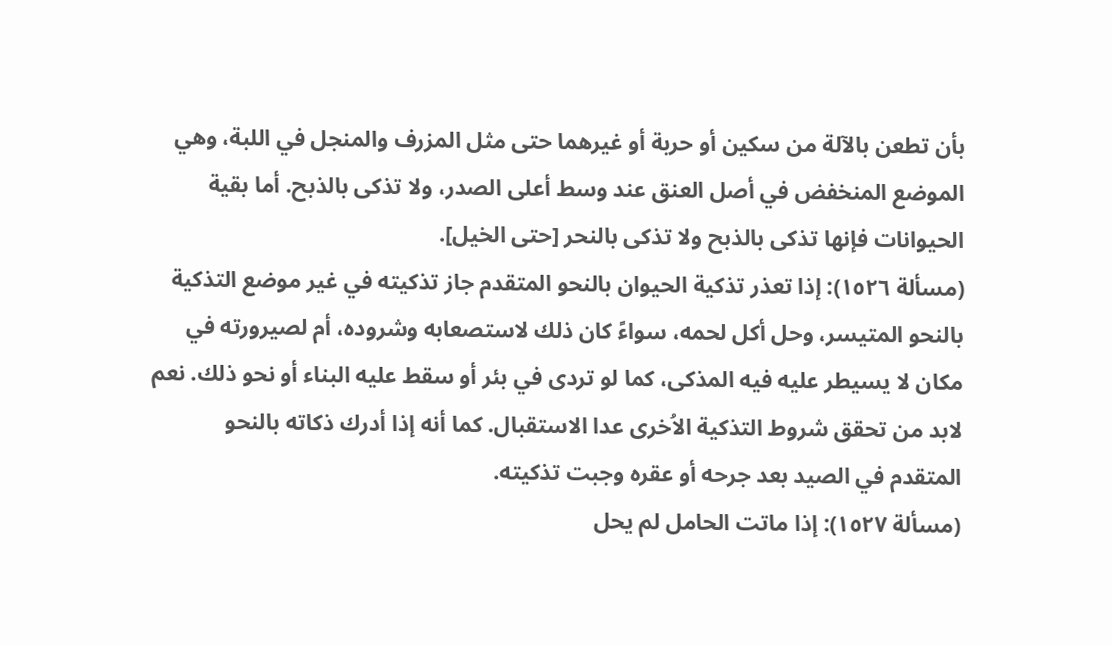بأن تطعن بالآلة من سكين أو حربة أو غيرهما حتى مثل المزرف والمنجل في اللبة، وهي الموضع المنخفض في أصل العنق عند وسط أعلى الصدر، ولا تذكى بالذبح. أما بقية الحيوانات فإنها تذكى بالذبح ولا تذكى بالنحر [حتى الخيل].
(مسألة ١٥٢٦): إذا تعذر تذكية الحيوان بالنحو المتقدم جاز تذكيته في غير موضع التذكية بالنحو المتيسر، وحل أكل لحمه، سواءً كان ذلك لاستصعابه وشروده، أم لصيرورته في مكان لا يسيطر عليه فيه المذكى، كما لو تردى في بئر أو سقط عليه البناء أو نحو ذلك. نعم لابد من تحقق شروط التذكية الاُخرى عدا الاستقبال. كما أنه إذا أدرك ذكاته بالنحو المتقدم في الصيد بعد جرحه أو عقره وجبت تذكيته.
(مسألة ١٥٢٧): إذا ماتت الحامل لم يحل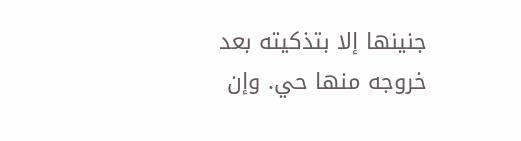جنينها إلا بتذكيته بعد خروجه منها حي. وإن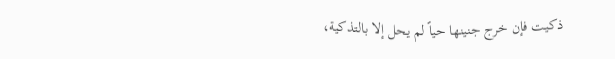ذكيت فإن خرج جنينها حياً لم يحل إلا بالتذكية،